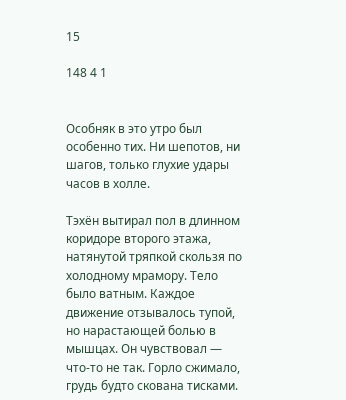15

148 4 1


Особняк в это утро был особенно тих. Ни шепотов, ни шагов, только глухие удары часов в холле.

Тэхён вытирал пол в длинном коридоре второго этажа, натянутой тряпкой скользя по холодному мрамору. Тело было ватным. Каждое движение отзывалось тупой, но нарастающей болью в мышцах. Он чувствовал — что-то не так. Горло сжимало, грудь будто скована тисками.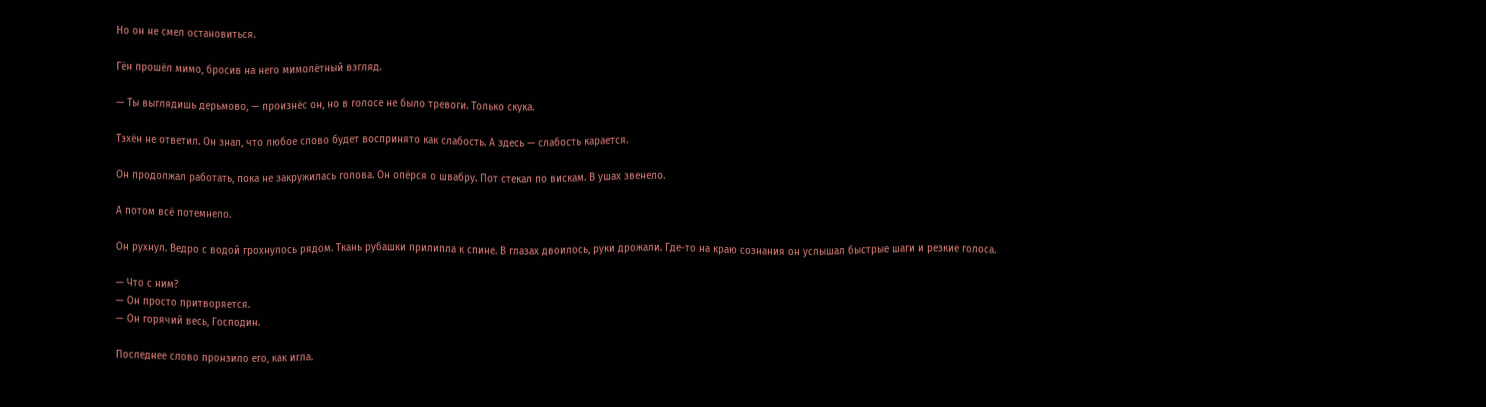Но он не смел остановиться.

Гён прошёл мимо, бросив на него мимолётный взгляд.

— Ты выглядишь дерьмово, — произнёс он, но в голосе не было тревоги. Только скука.

Тэхён не ответил. Он знал, что любое слово будет воспринято как слабость. А здесь — слабость карается.

Он продолжал работать, пока не закружилась голова. Он опёрся о швабру. Пот стекал по вискам. В ушах звенело.

А потом всё потемнело.

Он рухнул. Ведро с водой грохнулось рядом. Ткань рубашки прилипла к спине. В глазах двоилось, руки дрожали. Где-то на краю сознания он услышал быстрые шаги и резкие голоса.

— Что с ним?
— Он просто притворяется.
— Он горячий весь, Господин.

Последнее слово пронзило его, как игла.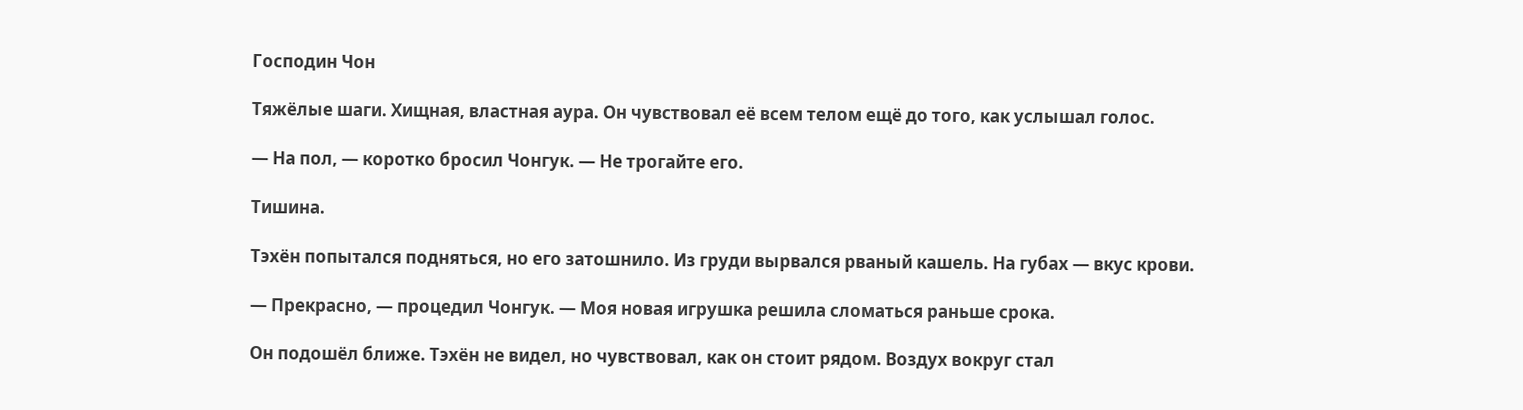Господин Чон

Тяжёлые шаги. Хищная, властная аура. Он чувствовал её всем телом ещё до того, как услышал голос.

— На пол, — коротко бросил Чонгук. — Не трогайте его.

Тишина.

Тэхён попытался подняться, но его затошнило. Из груди вырвался рваный кашель. На губах — вкус крови.

— Прекрасно, — процедил Чонгук. — Моя новая игрушка решила сломаться раньше срока.

Он подошёл ближе. Тэхён не видел, но чувствовал, как он стоит рядом. Воздух вокруг стал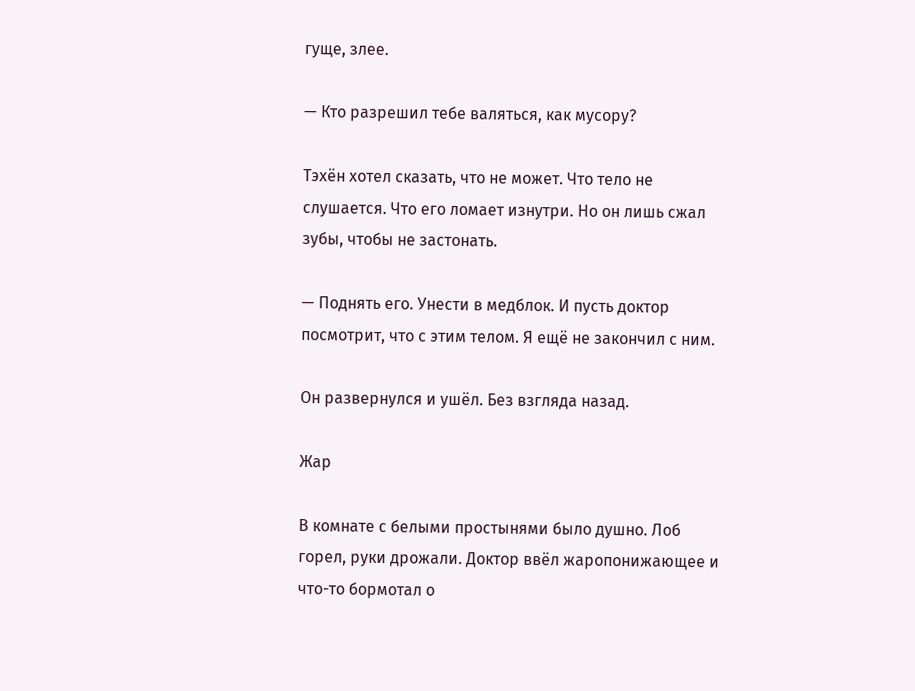гуще, злее.

— Кто разрешил тебе валяться, как мусору?

Тэхён хотел сказать, что не может. Что тело не слушается. Что его ломает изнутри. Но он лишь сжал зубы, чтобы не застонать.

— Поднять его. Унести в медблок. И пусть доктор посмотрит, что с этим телом. Я ещё не закончил с ним.

Он развернулся и ушёл. Без взгляда назад.

Жар

В комнате с белыми простынями было душно. Лоб горел, руки дрожали. Доктор ввёл жаропонижающее и что-то бормотал о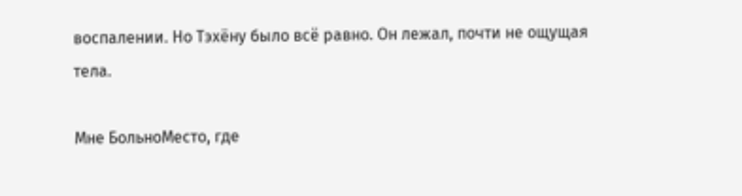воспалении. Но Тэхёну было всё равно. Он лежал, почти не ощущая тела.

Мне БольноМесто, где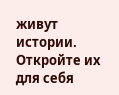живут истории. Откройте их для себя